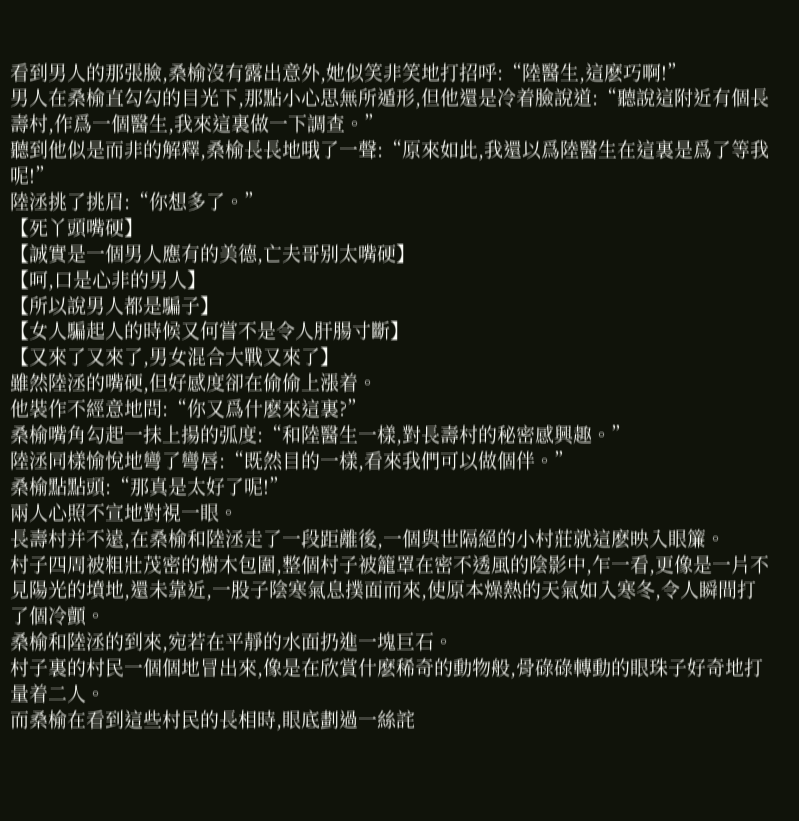看到男人的那張臉,桑榆沒有露出意外,她似笑非笑地打招呼:“陸醫生,這麽巧啊!”
男人在桑榆直勾勾的目光下,那點小心思無所遁形,但他還是冷着臉說道:“聽說這附近有個長壽村,作爲一個醫生,我來這裏做一下調查。”
聽到他似是而非的解釋,桑榆長長地哦了一聲:“原來如此,我還以爲陸醫生在這裏是爲了等我呢!”
陸洆挑了挑眉:“你想多了。”
【死丫頭嘴硬】
【誠實是一個男人應有的美德,亡夫哥别太嘴硬】
【呵,口是心非的男人】
【所以說男人都是騙子】
【女人騙起人的時候又何嘗不是令人肝腸寸斷】
【又來了又來了,男女混合大戰又來了】
雖然陸洆的嘴硬,但好感度卻在偷偷上漲着。
他裝作不經意地問:“你又爲什麽來這裏?”
桑榆嘴角勾起一抹上揚的弧度:“和陸醫生一樣,對長壽村的秘密感興趣。”
陸洆同樣愉悅地彎了彎唇:“既然目的一樣,看來我們可以做個伴。”
桑榆點點頭:“那真是太好了呢!”
兩人心照不宣地對視一眼。
長壽村并不遠,在桑榆和陸洆走了一段距離後,一個與世隔絕的小村莊就這麽映入眼簾。
村子四周被粗壯茂密的樹木包圍,整個村子被籠罩在密不透風的陰影中,乍一看,更像是一片不見陽光的墳地,還未靠近,一股子陰寒氣息撲面而來,使原本燥熱的天氣如入寒冬,令人瞬間打了個冷顫。
桑榆和陸洆的到來,宛若在平靜的水面扔進一塊巨石。
村子裏的村民一個個地冒出來,像是在欣賞什麽稀奇的動物般,骨碌碌轉動的眼珠子好奇地打量着二人。
而桑榆在看到這些村民的長相時,眼底劃過一絲詫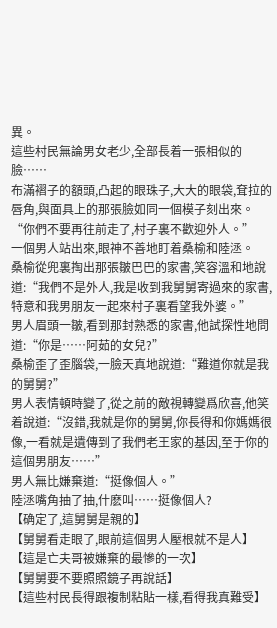異。
這些村民無論男女老少,全部長着一張相似的臉……
布滿褶子的額頭,凸起的眼珠子,大大的眼袋,耷拉的唇角,與面具上的那張臉如同一個模子刻出來。
“你們不要再往前走了,村子裏不歡迎外人。”
一個男人站出來,眼神不善地盯着桑榆和陸洆。
桑榆從兜裏掏出那張皺巴巴的家書,笑容溫和地說道:“我們不是外人,我是收到我舅舅寄過來的家書,特意和我男朋友一起來村子裏看望我外婆。”
男人眉頭一皺,看到那封熟悉的家書,他試探性地問道:“你是……阿茹的女兒?”
桑榆歪了歪腦袋,一臉天真地說道:“難道你就是我的舅舅?”
男人表情頓時變了,從之前的敵視轉變爲欣喜,他笑着說道:“沒錯,我就是你的舅舅,你長得和你媽媽很像,一看就是遺傳到了我們老王家的基因,至于你的這個男朋友……”
男人無比嫌棄道:“挺像個人。”
陸洆嘴角抽了抽,什麽叫……挺像個人?
【确定了,這舅舅是親的】
【舅舅看走眼了,眼前這個男人壓根就不是人】
【這是亡夫哥被嫌棄的最慘的一次】
【舅舅要不要照照鏡子再說話】
【這些村民長得跟複制粘貼一樣,看得我真難受】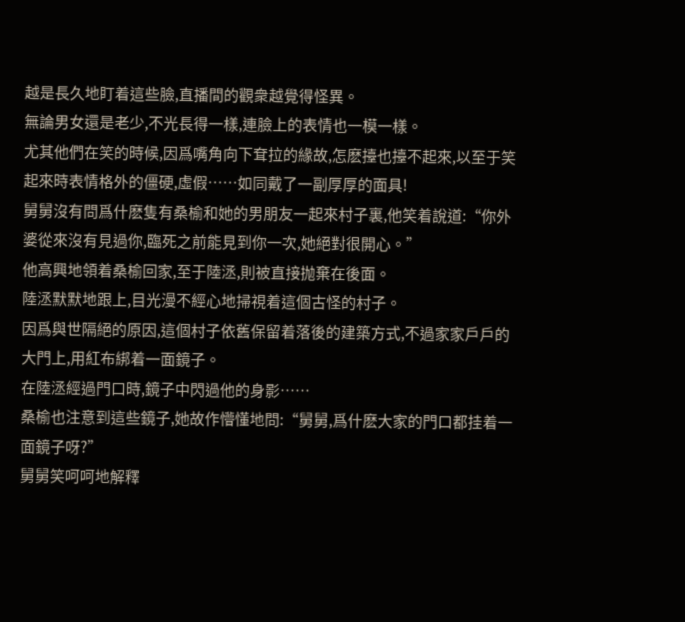越是長久地盯着這些臉,直播間的觀衆越覺得怪異。
無論男女還是老少,不光長得一樣,連臉上的表情也一模一樣。
尤其他們在笑的時候,因爲嘴角向下耷拉的緣故,怎麽擡也擡不起來,以至于笑起來時表情格外的僵硬,虛假……如同戴了一副厚厚的面具!
舅舅沒有問爲什麽隻有桑榆和她的男朋友一起來村子裏,他笑着說道:“你外婆從來沒有見過你,臨死之前能見到你一次,她絕對很開心。”
他高興地領着桑榆回家,至于陸洆,則被直接抛棄在後面。
陸洆默默地跟上,目光漫不經心地掃視着這個古怪的村子。
因爲與世隔絕的原因,這個村子依舊保留着落後的建築方式,不過家家戶戶的大門上,用紅布綁着一面鏡子。
在陸洆經過門口時,鏡子中閃過他的身影……
桑榆也注意到這些鏡子,她故作懵懂地問:“舅舅,爲什麽大家的門口都挂着一面鏡子呀?”
舅舅笑呵呵地解釋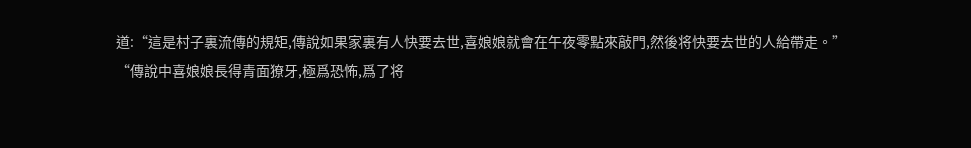道:“這是村子裏流傳的規矩,傳說如果家裏有人快要去世,喜娘娘就會在午夜零點來敲門,然後将快要去世的人給帶走。”
“傳說中喜娘娘長得青面獠牙,極爲恐怖,爲了将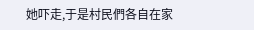她吓走,于是村民們各自在家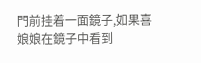門前挂着一面鏡子,如果喜娘娘在鏡子中看到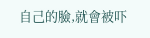自己的臉,就會被吓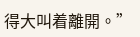得大叫着離開。”